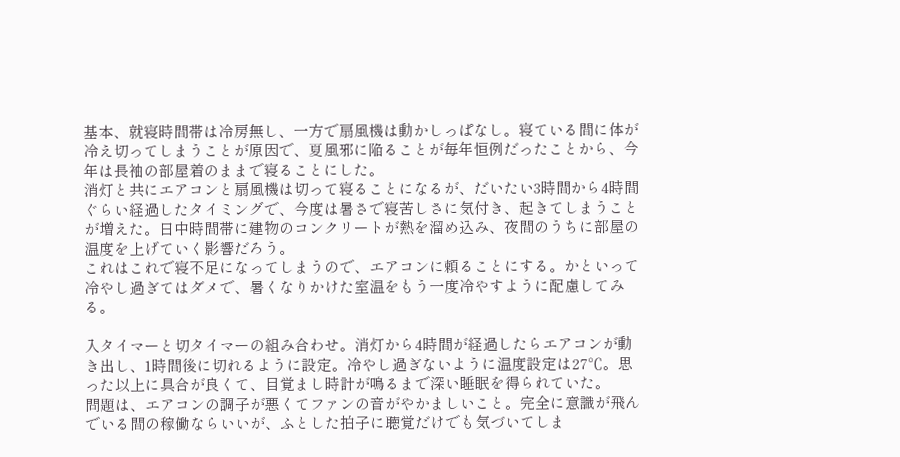基本、就寝時間帯は冷房無し、一方で扇風機は動かしっぱなし。寝ている間に体が冷え切ってしまうことが原因で、夏風邪に陥ることが毎年恒例だったことから、今年は長袖の部屋着のままで寝ることにした。
消灯と共にエアコンと扇風機は切って寝ることになるが、だいたい3時間から4時間ぐらい経過したタイミングで、今度は暑さで寝苦しさに気付き、起きてしまうことが増えた。日中時間帯に建物のコンクリートが熱を溜め込み、夜間のうちに部屋の温度を上げていく影響だろう。
これはこれで寝不足になってしまうので、エアコンに頼ることにする。かといって冷やし過ぎてはダメで、暑くなりかけた室温をもう一度冷やすように配慮してみる。

入タイマーと切タイマーの組み合わせ。消灯から4時間が経過したらエアコンが動き出し、1時間後に切れるように設定。冷やし過ぎないように温度設定は27℃。思った以上に具合が良くて、目覚まし時計が鳴るまで深い睡眠を得られていた。
問題は、エアコンの調子が悪くてファンの音がやかましいこと。完全に意識が飛んでいる間の稼働ならいいが、ふとした拍子に聴覚だけでも気づいてしま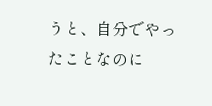うと、自分でやったことなのに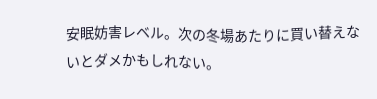安眠妨害レベル。次の冬場あたりに買い替えないとダメかもしれない。